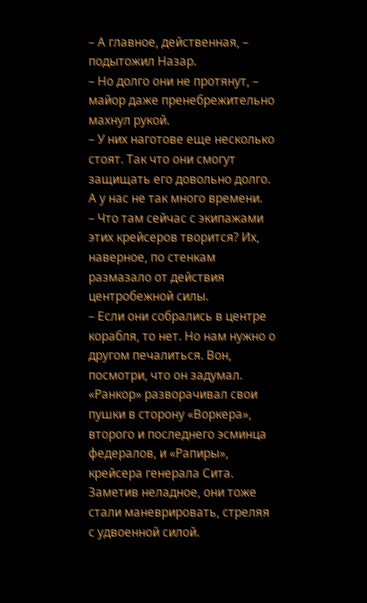– А главное, действенная, – подытожил Назар.
– Но долго они не протянут, – майор даже пренебрежительно махнул рукой.
– У них наготове еще несколько стоят. Так что они смогут защищать его довольно долго. А у нас не так много времени.
– Что там сейчас с экипажами этих крейсеров творится? Их, наверное, по стенкам размазало от действия центробежной силы.
– Если они собрались в центре корабля, то нет. Но нам нужно о другом печалиться. Вон, посмотри, что он задумал.
«Ранкор» разворачивал свои пушки в сторону «Воркера», второго и последнего эсминца федералов, и «Рапиры», крейсера генерала Сита. Заметив неладное, они тоже стали маневрировать, стреляя с удвоенной силой.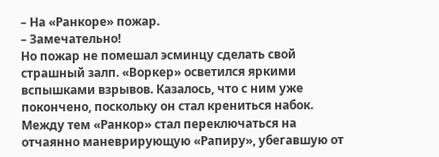– На «Ранкоре» пожар.
– Замечательно!
Но пожар не помешал эсминцу сделать свой страшный залп. «Воркер» осветился яркими вспышками взрывов. Казалось, что с ним уже покончено, поскольку он стал крениться набок. Между тем «Ранкор» стал переключаться на отчаянно маневрирующую «Рапиру», убегавшую от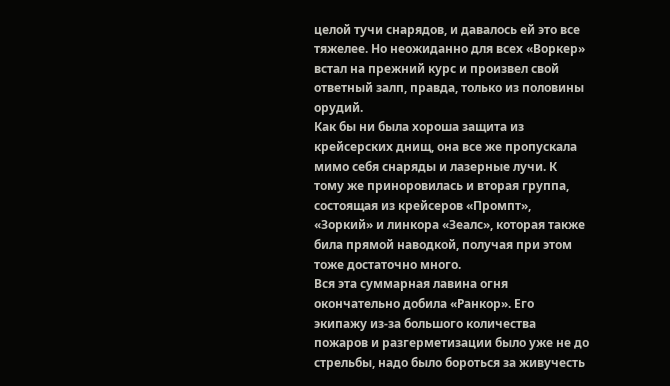целой тучи снарядов, и давалось ей это все тяжелее. Но неожиданно для всех «Воркер» встал на прежний курс и произвел свой ответный залп, правда, только из половины орудий.
Как бы ни была хороша защита из крейсерских днищ, она все же пропускала мимо себя снаряды и лазерные лучи. К тому же приноровилась и вторая группа, состоящая из крейсеров «Промпт», «Зоркий» и линкора «Зеалс», которая также била прямой наводкой, получая при этом тоже достаточно много.
Вся эта суммарная лавина огня окончательно добила «Ранкор». Его экипажу из-за большого количества пожаров и разгерметизации было уже не до стрельбы, надо было бороться за живучесть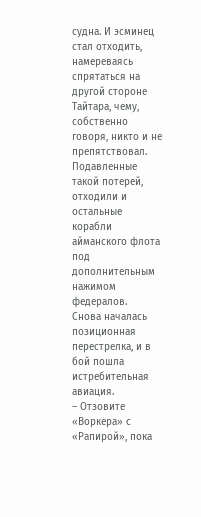судна. И эсминец стал отходить, намереваясь спрятаться на другой стороне Тайтара, чему, собственно говоря, никто и не препятствовал. Подавленные такой потерей, отходили и остальные корабли айманского флота под дополнительным нажимом федералов.
Снова началась позиционная перестрелка, и в бой пошла истребительная авиация.
– Отзовите «Воркера» с «Рапирой», пока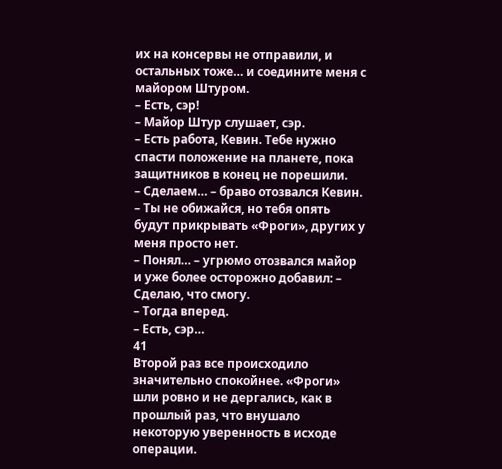их на консервы не отправили, и остальных тоже… и соедините меня с майором Штуром.
– Есть, сэр!
– Майор Штур слушает, сэр.
– Есть работа, Кевин. Тебе нужно спасти положение на планете, пока защитников в конец не порешили.
– Сделаем… – браво отозвался Кевин.
– Ты не обижайся, но тебя опять будут прикрывать «Фроги», других у меня просто нет.
– Понял… – угрюмо отозвался майор и уже более осторожно добавил: – Сделаю, что смогу.
– Тогда вперед.
– Есть, сэр…
41
Второй раз все происходило значительно спокойнее. «Фроги» шли ровно и не дергались, как в прошлый раз, что внушало некоторую уверенность в исходе операции.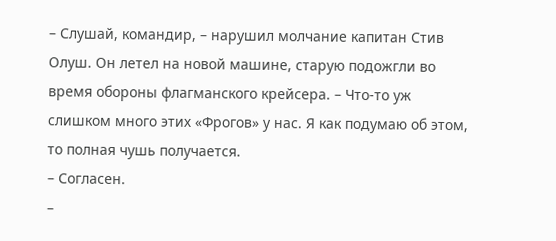– Слушай, командир, – нарушил молчание капитан Стив Олуш. Он летел на новой машине, старую подожгли во время обороны флагманского крейсера. – Что-то уж слишком много этих «Фрогов» у нас. Я как подумаю об этом, то полная чушь получается.
– Согласен.
–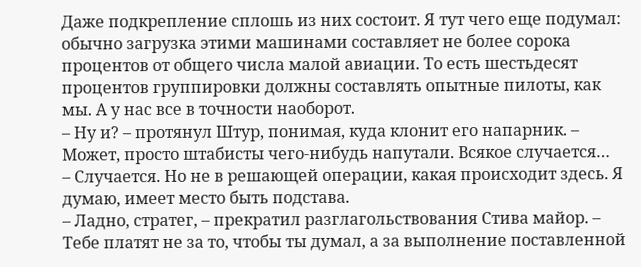Даже подкрепление сплошь из них состоит. Я тут чего еще подумал: обычно загрузка этими машинами составляет не более сорока процентов от общего числа малой авиации. То есть шестьдесят процентов группировки должны составлять опытные пилоты, как мы. А у нас все в точности наоборот.
– Ну и? – протянул Штур, понимая, куда клонит его напарник. – Может, просто штабисты чего-нибудь напутали. Всякое случается…
– Случается. Но не в решающей операции, какая происходит здесь. Я думаю, имеет место быть подстава.
– Ладно, стратег, – прекратил разглагольствования Стива майор. – Тебе платят не за то, чтобы ты думал, а за выполнение поставленной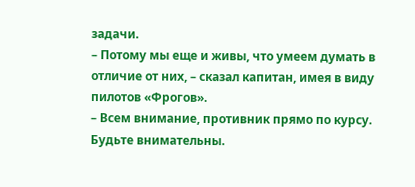задачи.
– Потому мы еще и живы, что умеем думать в отличие от них, – сказал капитан, имея в виду пилотов «Фрогов».
– Всем внимание, противник прямо по курсу. Будьте внимательны.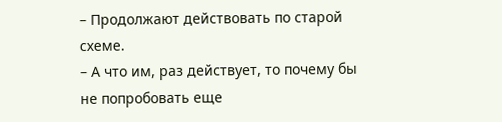– Продолжают действовать по старой схеме.
– А что им, раз действует, то почему бы не попробовать еще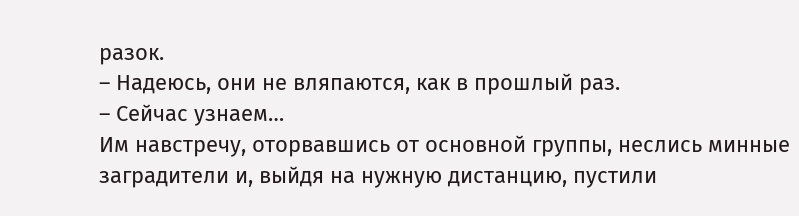разок.
– Надеюсь, они не вляпаются, как в прошлый раз.
– Сейчас узнаем…
Им навстречу, оторвавшись от основной группы, неслись минные заградители и, выйдя на нужную дистанцию, пустили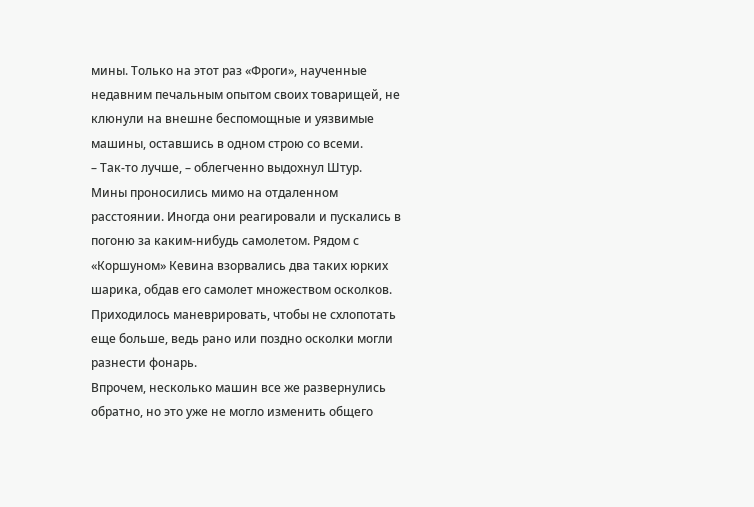мины. Только на этот раз «Фроги», наученные недавним печальным опытом своих товарищей, не клюнули на внешне беспомощные и уязвимые машины, оставшись в одном строю со всеми.
– Так-то лучше, – облегченно выдохнул Штур.
Мины проносились мимо на отдаленном расстоянии. Иногда они реагировали и пускались в погоню за каким-нибудь самолетом. Рядом с «Коршуном» Кевина взорвались два таких юрких шарика, обдав его самолет множеством осколков. Приходилось маневрировать, чтобы не схлопотать еще больше, ведь рано или поздно осколки могли разнести фонарь.
Впрочем, несколько машин все же развернулись обратно, но это уже не могло изменить общего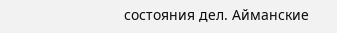состояния дел. Айманские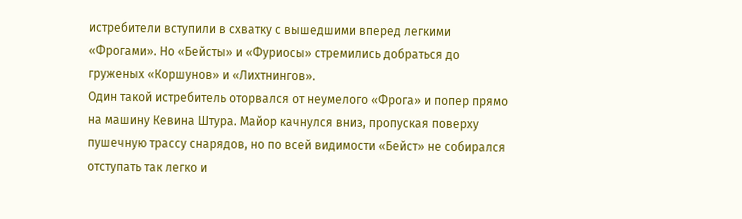истребители вступили в схватку с вышедшими вперед легкими «Фрогами». Но «Бейсты» и «Фуриосы» стремились добраться до груженых «Коршунов» и «Лихтнингов».
Один такой истребитель оторвался от неумелого «Фрога» и попер прямо на машину Кевина Штура. Майор качнулся вниз, пропуская поверху пушечную трассу снарядов, но по всей видимости «Бейст» не собирался отступать так легко и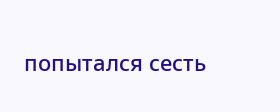попытался сесть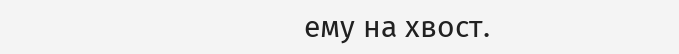ему на хвост.